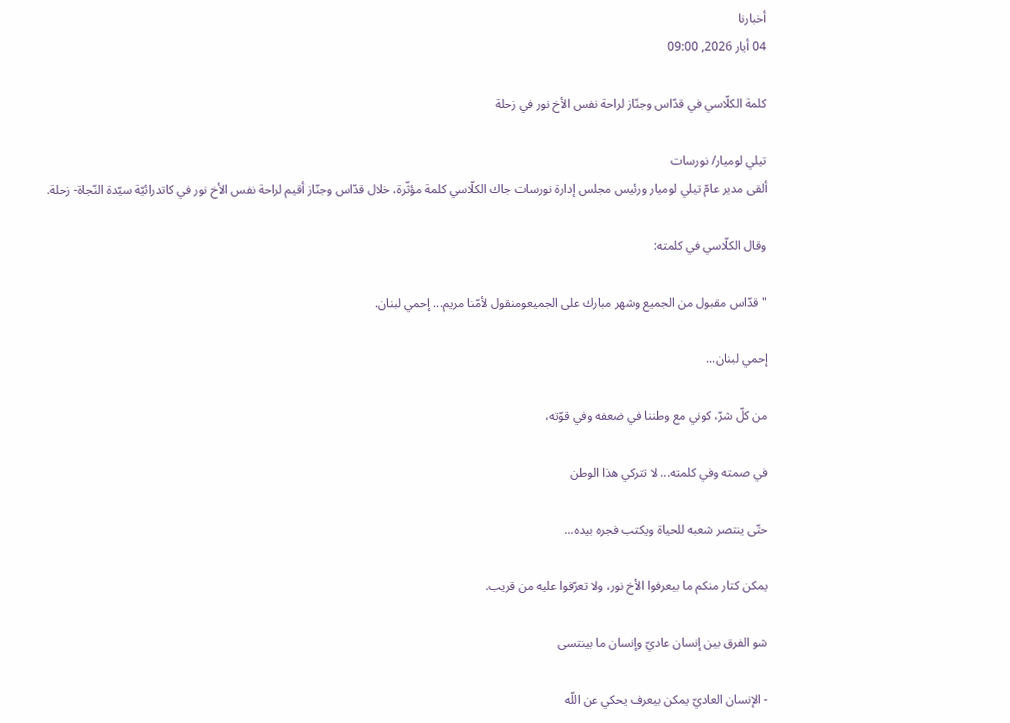أخبارنا
04 أيار 2026, 09:00

كلمة الكلّاسي في قدّاس وجنّاز لراحة نفس الأخ نور في زحلة

تيلي لوميار/ نورسات
ألقى مدير عامّ تيلي لوميار ورئيس مجلس إدارة نورسات جاك الكلّاسي كلمة مؤثّرة، خلال قدّاس وجنّاز أقيم لراحة نفس الأخ نور في كاتدرائيّة سيّدة النّجاة- زحلة.

وقال الكلّاسي في كلمته:

"قدّاس مقبول من الجميع وشهر مبارك على الجميعومنقول لأمّنا مريم... إحمي لبنان.

إحمي لبنان...

من كلّ شرّ، كوني مع وطننا في ضعفه وفي قوّته،

في صمته وفي كلمته... لا تتركي هذا الوطن

حتّى ينتصر شعبه للحياة ويكتب فجره بيده...

يمكن كتار منكم ما بيعرفوا الأخ نور، ولا تعرّفوا عليه من قريب.

شو الفرق بين إنسان عاديّ وإنسان ما بينتسى

- الإنسان العاديّ يمكن بيعرف يحكي عن اللّه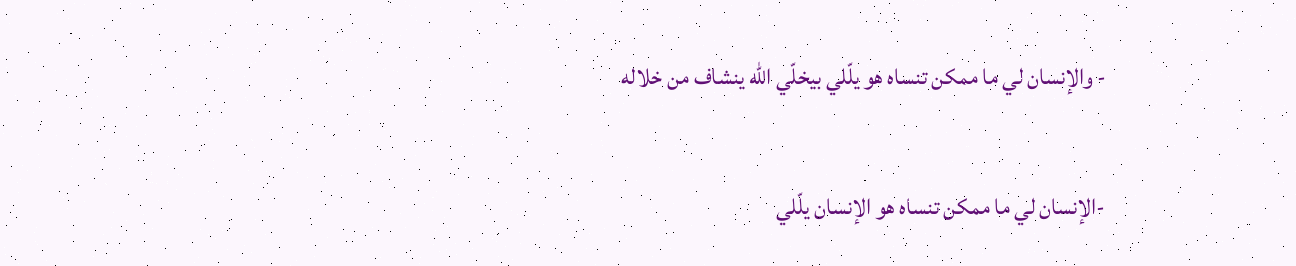- والإنسان لي ما ممكن تنساه هو يلّلي بيخلّي اللّه ينشاف من خلاله

-الإنسان لي ما ممكن تنساه هو الإنسان يلّلي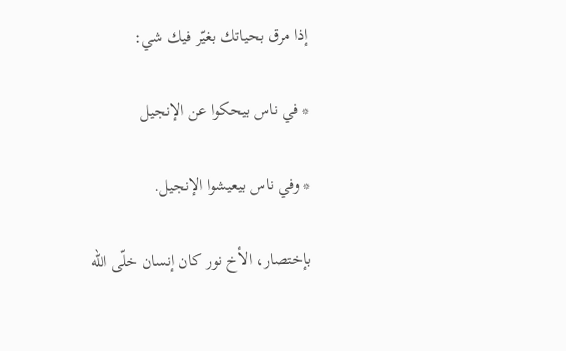إذا مرق بحياتك بغيّر فيك شي:

* في ناس بيحكوا عن الإنجيل

* وفي ناس بيعيشوا الإنجيل.

بإختصار، الأخ نور كان إنسان خلّى اللّه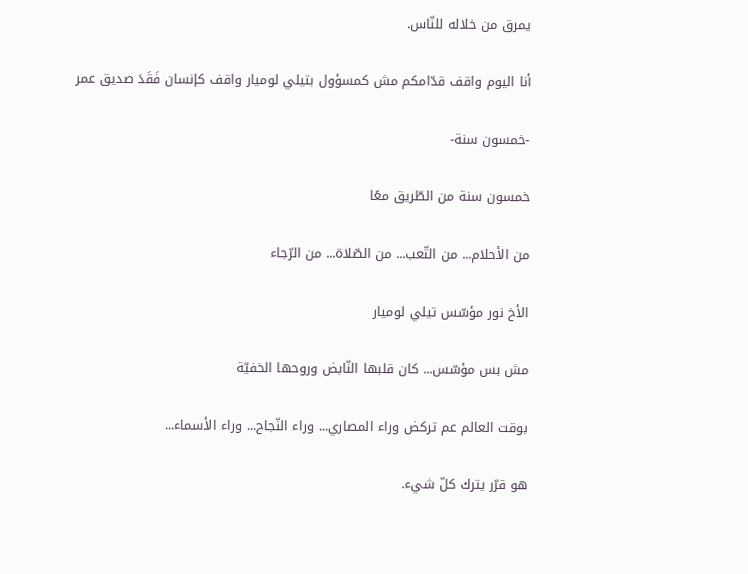يمرق من خلاله للنّاس.

أنا اليوم واقف قدّامكم مش كمسؤول بتيلي لوميار واقف كإنسان فَقَدَ صديق عمر

-خمسون سنة-

خمسون سنة من الطّريق معًا

من الأحلام... من التّعب... من الصّلاة... من الرّجاء

الأخ نور مؤسّس تيلي لوميار

مش بس مؤسّس... كان قلبها النّابض وروحها الخفيّة

بوقت العالم عم تركض وراء المصاري... وراء النّجاح... وراء الأسماء...

هو قرّر يترك كلّ شيء.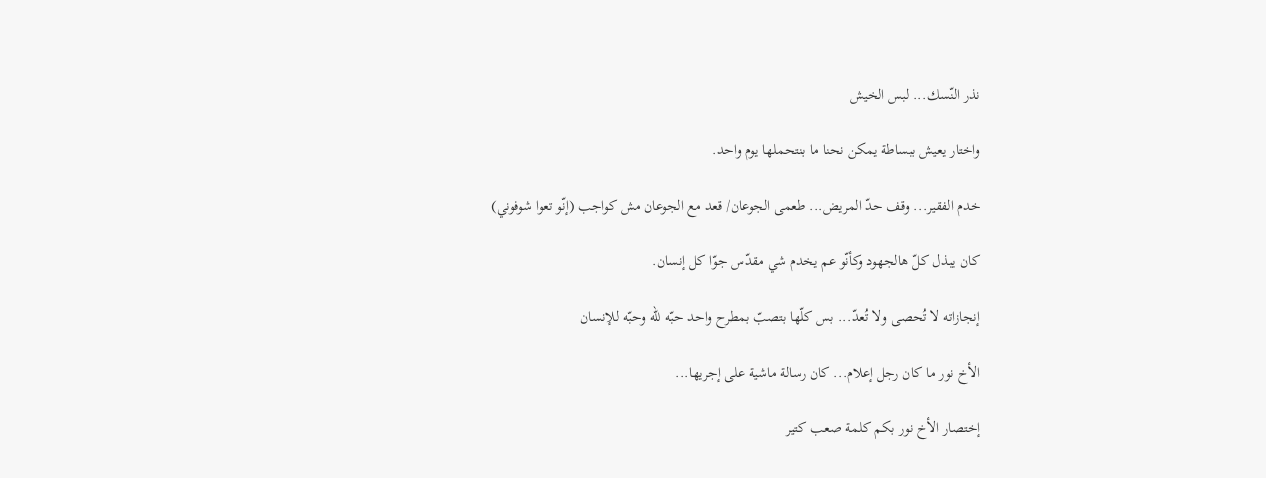نذر النّسك... لبس الخيش

واختار يعيش ببساطة يمكن نحنا ما بنتحملها يوم واحد.

خدم الفقير... وقف حدّ المريض... طعمى الجوعان/ قعد مع الجوعان مش كواجب (إنّو تعوا شوفوني)

كان يبذل كلّ هالجهود وكأنّو عم يخدم شي مقدّس جوّا كل إنسان.

إنجازاته لا تُحصى ولا تُعدّ... بس كلّها بتصبّ بمطرح واحد حبّه للّه وحبّه للإنسان

الأخ نور ما كان رجل إعلام... كان رسالة ماشية على إجريها...

إختصار الأخ نور بكم كلمة صعب كتير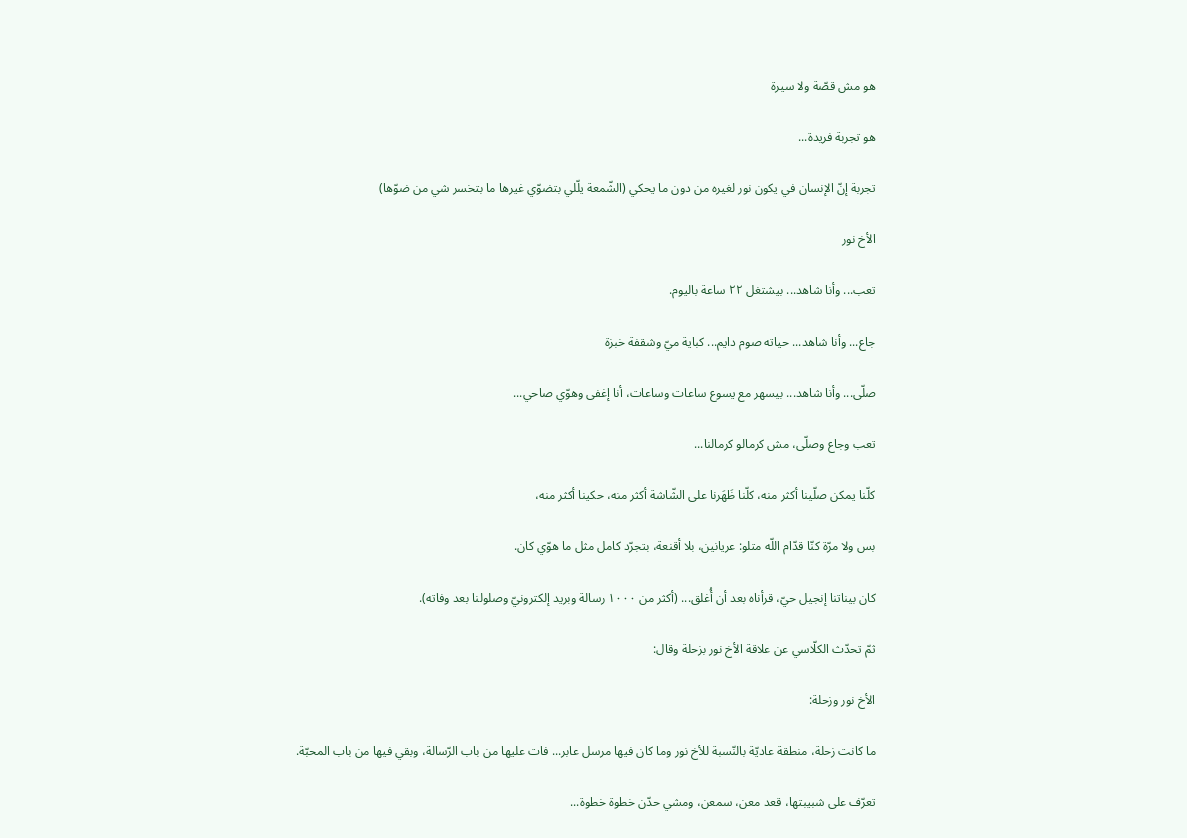هو مش قصّة ولا سيرة

هو تجربة فريدة...

تجربة إنّ الإنسان في يكون نور لغيره من دون ما يحكي (الشّمعة يلّلي بتضوّي غيرها ما بتخسر شي من ضوّها)

الأخ نور

تعب... وأنا شاهد... بيشتغل ۲۲ ساعة باليوم.

جاع... وأنا شاهد... حياته صوم دايم... كباية ميّ وشقفة خبزة

صلّى... وأنا شاهد... بيسهر مع يسوع ساعات وساعات، أنا إغفى وهوّي صاحي...

تعب وجاع وصلّى، مش كرمالو كرمالنا...

كلّنا يمكن صلّينا أكثر منه، كلّنا ظَهَرنا على الشّاشة أكثر منه، حكينا أكثر منه،

بس ولا مرّة كنّا قدّام اللّه متلو: عريانين، بلا أقنعة، بتجرّد كامل مثل ما هوّي كان.

كان بيناتنا إنجيل حيّ، قرأناه بعد أن أُغلق... (أكثر من ١٠٠٠ رسالة وبريد إلكترونيّ وصلولنا بعد وفاته).

ثمّ تحدّث الكلّاسي عن علاقة الأخ نور بزحلة وقال:

الأخ نور وزحلة:

ما كانت زحلة، منطقة عاديّة بالنّسبة للأخ نور وما كان فيها مرسل عابر... فات عليها من باب الرّسالة، وبقي فيها من باب المحبّة.

تعرّف على شبيبتها، قعد معن، سمعن، ومشي حدّن خطوة خطوة...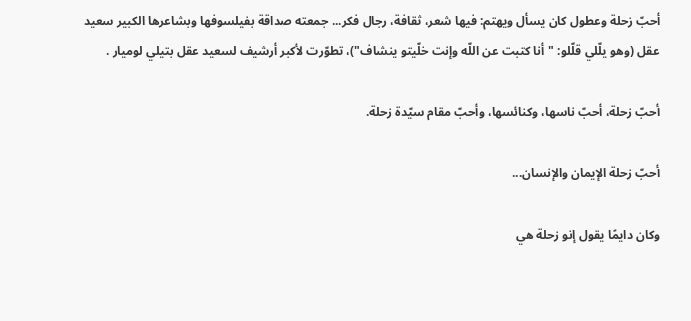أحبّ زحلة وعطول كان يسأل ويهتم: فيها شعر، ثقافة، رجال فكر... جمعته صداقة بفيلسوفها وبشاعرها الكبير سعيد عقل (وهو يلّلي قلّلو: "أنا كتبت عن اللّه وإنت خلّيتو ينشاف")، تطوّرت لأكبر أرشيف لسعيد عقل بتيلي لوميار .

أحبّ زحلة، أحبّ ناسها، وكنائسها، وأحبّ مقام سيّدة زحلة.

أحبّ زحلة الإيمان والإنسان...

وكان دايمًا يقول إنو زحلة هي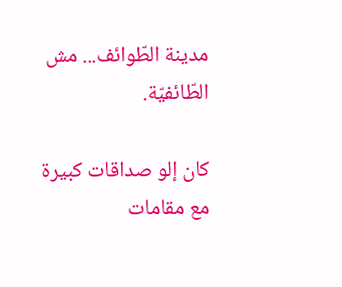مدينة الطّوائف... مش الطّائفيّة.

كان إلو صداقات كبيرة مع مقامات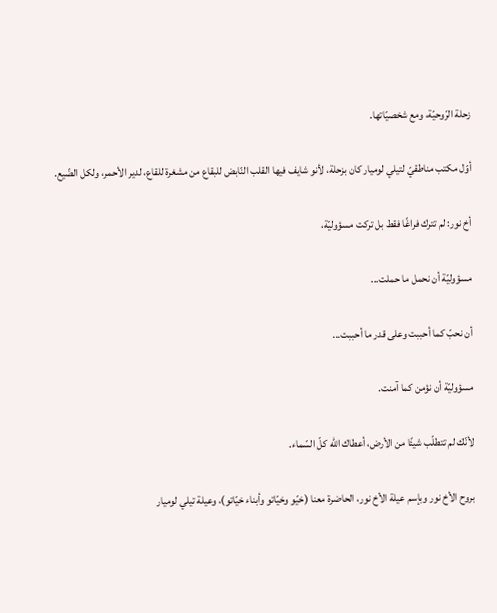زحلة الرّوحيّة، ومع شخصيّاتها.

أوّل مكتب مناطقيّ لتيلي لوميار كان بزحلة، لأنو شايف فيها القلب النّابض للبقاع من مشغرة للقاع، لدير الأحمر، ولكل الضّيع.

أخ نور: لم تترك فراغًا فقط بل تركت مسؤوليّة،

مسؤوليّة أن نحمل ما حملت...

أن نحبّ كما أحببت وعلى قدر ما أحببت...

مسؤوليّة أن نؤمن كما آمنت.

لأنّك لم تتطلّب شيئًا من الأرض، أعطاك اللّه كلّ السّماء.

بروح الأخ نور وبإسم عيلة الأخ نور، الحاضرة معنا (خيّو وخيّاتو وأبناء خيّاتو)، وعيلة تيلي لوميار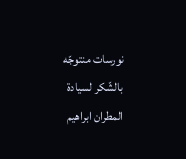نورسات منتوجّه بالشّكر لسيادة المطران ابراهيم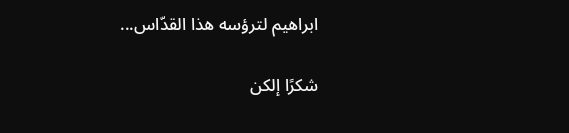ابراهيم لترؤسه هذا القدّاس...

شكرًا إلكن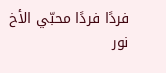فردًا فردًا محبّي الأخ نور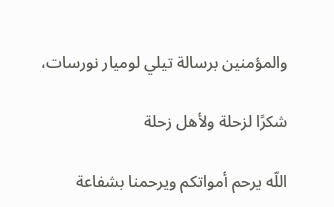والمؤمنين برسالة تيلي لوميار نورسات،

شكرًا لزحلة ولأهل زحلة

اللّه يرحم أمواتكم ويرحمنا بشفاعة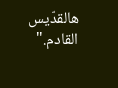هالقدّيس القادم."